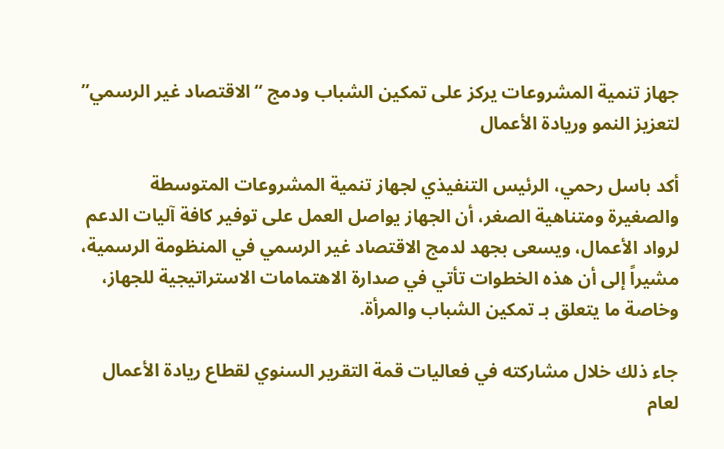جهاز تنمية المشروعات يركز على تمكين الشباب ودمج “الاقتصاد غير الرسمي” لتعزيز النمو وريادة الأعمال

أكد باسل رحمي، الرئيس التنفيذي لجهاز تنمية المشروعات المتوسطة والصغيرة ومتناهية الصغر، أن الجهاز يواصل العمل على توفير كافة آليات الدعم لرواد الأعمال، ويسعى بجهد لدمج الاقتصاد غير الرسمي في المنظومة الرسمية، مشيراً إلى أن هذه الخطوات تأتي في صدارة الاهتمامات الاستراتيجية للجهاز، وخاصة ما يتعلق بـ تمكين الشباب والمرأة.

جاء ذلك خلال مشاركته في فعاليات قمة التقرير السنوي لقطاع ريادة الأعمال لعام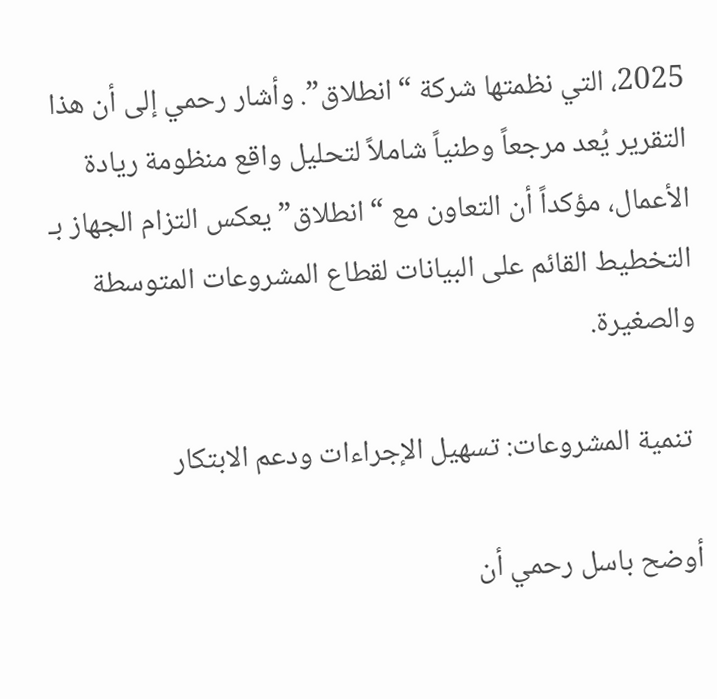2025، التي نظمتها شركة “انطلاق”. وأشار رحمي إلى أن هذا التقرير يُعد مرجعاً وطنياً شاملاً لتحليل واقع منظومة ريادة الأعمال، مؤكداً أن التعاون مع “انطلاق” يعكس التزام الجهاز بـ التخطيط القائم على البيانات لقطاع المشروعات المتوسطة والصغيرة.

 تنمية المشروعات: تسهيل الإجراءات ودعم الابتكار

أوضح باسل رحمي أن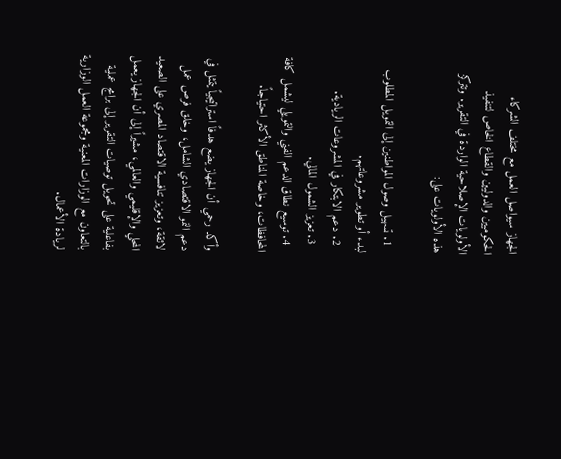الجهاز سيواصل العمل مع مختلف الشركاء الحكوميين والدوليين والقطاع الخاص لتنفيذ الأولويات الإصلاحية الواردة في التقرير. وتتركز هذه الأولويات على:

  1. تسهيل وصول المواطنين إلى التمويل المطلوب لبدء أو تطوير مشروعاتهم.
  2. دعم الابتكار في المشروعات الريادية.
  3. تعزيز الشمول المالي.
  4. توسيع نطاق الدعم الفني والتمويلي ليشمل كافة المحافظات، وخاصة المناطق الأكثر احتياجاً.

وأكد رحمي أن الجهاز يضع هدفاً استراتيجياً يتمثل في دعم النمو الاقتصادي الشامل، وخلق فرص عمل لائقة، وتعزيز تنافسية الاقتصاد المصري على الصعيد المحلي والإقليمي والعالمي، مشيراً إلى أن الجهاز يعمل بفاعلية على تحويل توصيات التقرير إلى برامج عملية بالتعاون مع الوزارات المعنية ومجموعة العمل الوزارية لريادة الأعمال.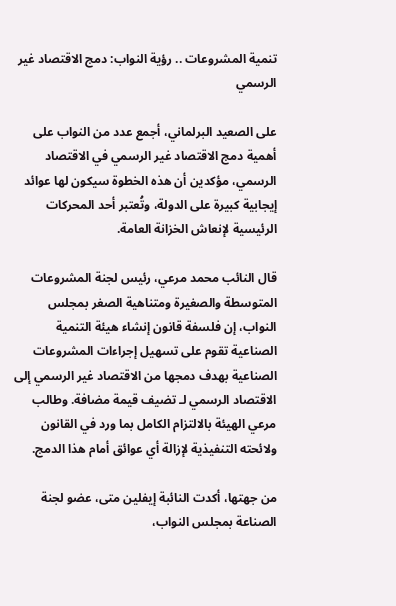تنمية المشروعات .. رؤية النواب: دمج الاقتصاد غير الرسمي

على الصعيد البرلماني، أجمع عدد من النواب على أهمية دمج الاقتصاد غير الرسمي في الاقتصاد الرسمي، مؤكدين أن هذه الخطوة سيكون لها عوائد إيجابية كبيرة على الدولة، وتُعتبر أحد المحركات الرئيسية لإنعاش الخزانة العامة.

قال النائب محمد مرعي، رئيس لجنة المشروعات المتوسطة والصغيرة ومتناهية الصغر بمجلس النواب، إن فلسفة قانون إنشاء هيئة التنمية الصناعية تقوم على تسهيل إجراءات المشروعات الصناعية بهدف دمجها من الاقتصاد غير الرسمي إلى الاقتصاد الرسمي لـ تضيف قيمة مضافة. وطالب مرعي الهيئة بالالتزام الكامل بما ورد في القانون ولائحته التنفيذية لإزالة أي عوائق أمام هذا الدمج.

من جهتها، أكدت النائبة إيفلين متى، عضو لجنة الصناعة بمجلس النواب،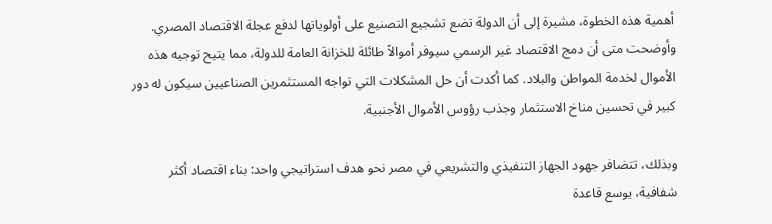أهمية هذه الخطوة، مشيرة إلى أن الدولة تضع تشجيع التصنيع على أولوياتها لدفع عجلة الاقتصاد المصري. وأوضحت متى أن دمج الاقتصاد غير الرسمي سيوفر أموالاً طائلة للخزانة العامة للدولة، مما يتيح توجيه هذه الأموال لخدمة المواطن والبلاد. كما أكدت أن حل المشكلات التي تواجه المستثمرين الصناعيين سيكون له دور كبير في تحسين مناخ الاستثمار وجذب رؤوس الأموال الأجنبية.

وبذلك، تتضافر جهود الجهاز التنفيذي والتشريعي في مصر نحو هدف استراتيجي واحد: بناء اقتصاد أكثر شفافية، يوسع قاعدة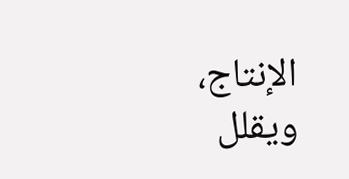الإنتاج، ويقلل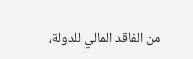من الفاقد المالي للدولة،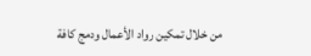من خلال تمكين رواد الأعمال ودمج كافة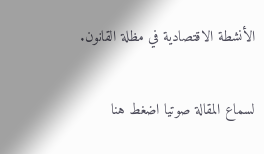الأنشطة الاقتصادية في مظلة القانون.

لسماع المقالة صوتيا اضغط هنا